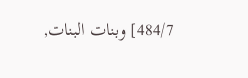484/7] وبنات البنات,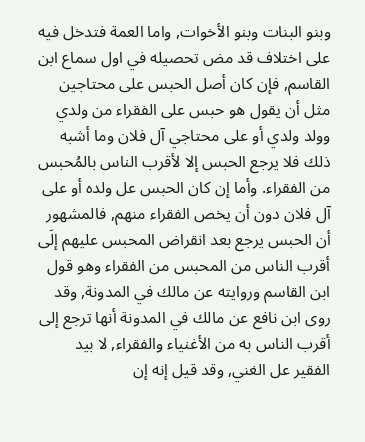وبنو البنات وبنو الأخوات, واما العمة فتدخل فيه على اختلاف قد مض تحصيله في اول سماع ابن القاسم, فإن كان أصل الحبس على محتاجين مثل أن يقول هو حبس على الفقراء من ولدي وولد ولدي أو على محتاجي آل فلان وما أشبه ذلك فلا يرجع الحبس إلا لأقرب الناس بالمُحبس من الفقراء. وأما إن كان الحبس عل ولده أو على آل فلان دون أن يخص الفقراء منهم, فالمشهور أن الحبس يرجع بعد انقراض المحبس عليهم إلَى أقرب الناس من المحبس من الفقراء وهو قول ابن القاسم وروايته عن مالك في المدونة, وقد روى ابن نافع عن مالك في المدونة أنها ترجع إلى أقرب الناس به من الأغنياء والفقراء, لا بيد الفقير عل الغني, وقد قيل إنه إن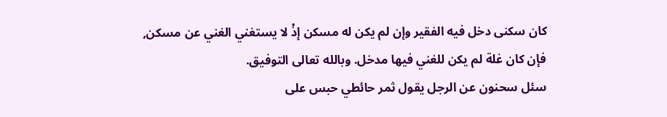كان سكنى دخل فيه الفقير وإن لم يكن له مسكن إذْ لا يستغني الغني عن مسكن, فإن كان غلة لم يكن للغني فيها مدخل. وبالله تعالى التوفيق.
سئل سحنون عن الرجل يقول ثمر حائطي حبس على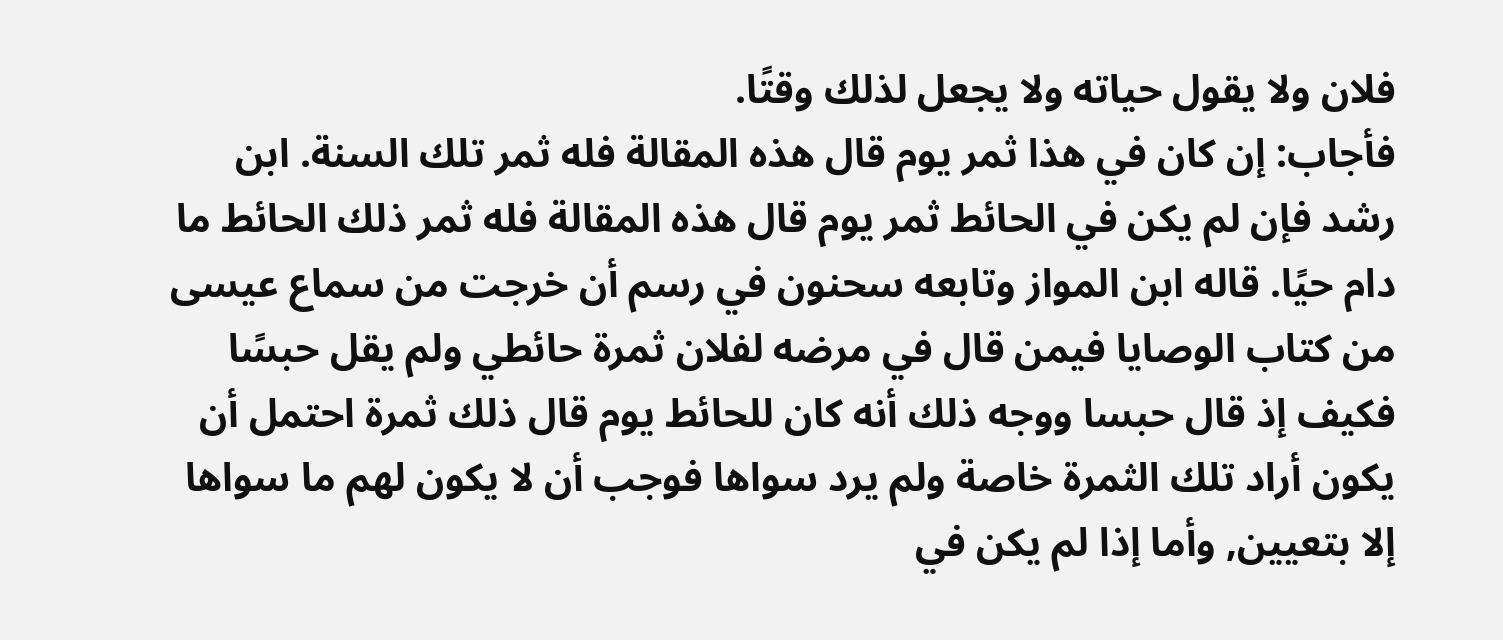فلان ولا يقول حياته ولا يجعل لذلك وقتًا.
فأجاب: إن كان في هذا ثمر يوم قال هذه المقالة فله ثمر تلك السنة. ابن رشد فإن لم يكن في الحائط ثمر يوم قال هذه المقالة فله ثمر ذلك الحائط ما دام حيًا. قاله ابن المواز وتابعه سحنون في رسم أن خرجت من سماع عيسى من كتاب الوصايا فيمن قال في مرضه لفلان ثمرة حائطي ولم يقل حبسًا فكيف إذ قال حبسا ووجه ذلك أنه كان للحائط يوم قال ذلك ثمرة احتمل أن يكون أراد تلك الثمرة خاصة ولم يرد سواها فوجب أن لا يكون لهم ما سواها إلا بتعيين, وأما إذا لم يكن في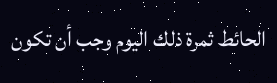الحائط ثمرة ذلك اليوم وجب أن تكون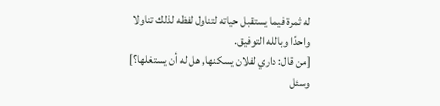له ثمرة فيما يستقبل حياته لتناول لفظه لذلك تناولا واحدًا وبالله التوفيق.
[من قال: داري لفلان يسكنها, هل له أن يستغلها؟]
وسئل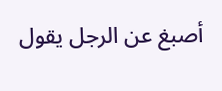أصبغ عن الرجل يقول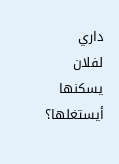داري لفلان يسكنها أيستغلها؟